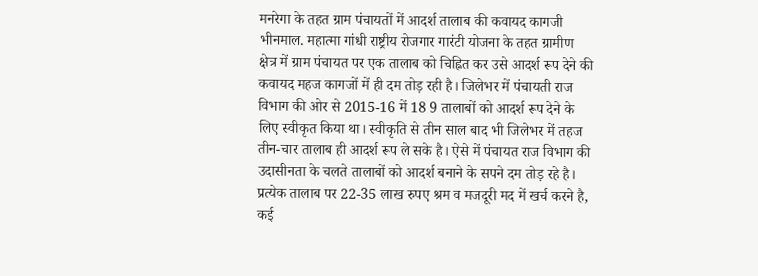मनरेगा के तहत ग्राम पंचायतों में आदर्श तालाब की कवायद कागजी
भीनमाल. महात्मा गांधी राष्ट्रीय रोजगार गारंटी योजना के तहत ग्रामीण क्षेत्र में ग्राम पंचायत पर एक तालाब को चिह्नित कर उसे आदर्श रूप देने की कवायद महज कागजों में ही दम तोड़ रही है। जिलेभर में पंचायती राज विभाग की ओर से 2015-16 में 18 9 तालाबों को आदर्श रूप देने के लिए स्वीकृत किया था। स्वीकृति से तीन साल बाद भी जिलेभर में तहज तीन-चार तालाब ही आदर्श रूप ले सके है। ऐसे में पंचायत राज विभाग की उदासीनता के चलते तालाबों को आदर्श बनाने के सपने दम तोड़ रहे है। प्रत्येक तालाब पर 22-35 लाख रुपए श्रम व मजदूरी मद में खर्च करने है, कई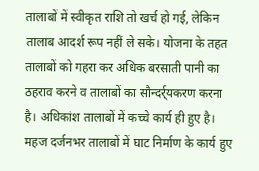तालाबों में स्वीकृत राशि तो खर्च हो गई, लेकिन तालाब आदर्श रूप नहीं ले सके। योजना के तहत तालाबों को गहरा कर अधिक बरसाती पानी का ठहराव करने व तालाबों का सौन्दर्र्यकरण करना है। अधिकांश तालाबों में कच्चे कार्य ही हुए है। महज दर्जनभर तालाबों में घाट निर्माण के कार्य हुए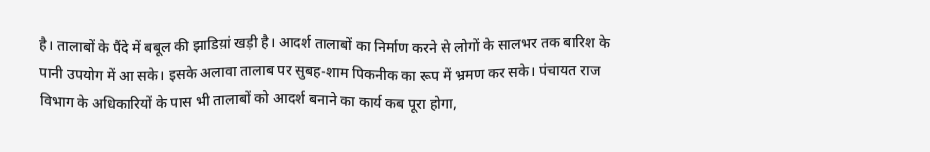है। तालाबों के पैंदे में बबूल की झाडिय़ां खड़ी है। आदर्श तालाबों का निर्माण करने से लोगों के सालभर तक बारिश के पानी उपयोग में आ सके। इसके अलावा तालाब पर सुबह-शाम पिकनीक का रूप में भ्रमण कर सके। पंचायत राज विभाग के अधिकारियों के पास भी तालाबों को आदर्श बनाने का कार्य कब पूरा होगा,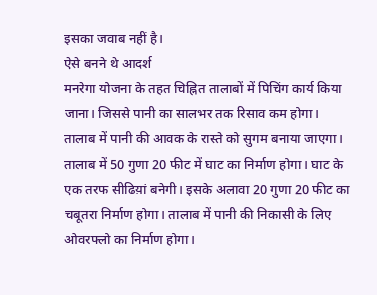इसका जवाब नहीं है।
ऐसे बनने थे आदर्श
मनरेगा योजना के तहत चिह्नित तालाबों में पिचिंग कार्य किया जाना। जिससे पानी का सालभर तक रिसाव कम होगा। तालाब में पानी की आवक के रास्ते को सुगम बनाया जाएगा। तालाब में 50 गुणा 20 फीट में घाट का निर्माण होगा। घाट के एक तरफ सीढिय़ां बनेगी। इसके अलावा 20 गुणा 20 फीट का चबूतरा निर्माण होगा। तालाब में पानी की निकासी के लिए ओवरफ्लो का निर्माण होगा।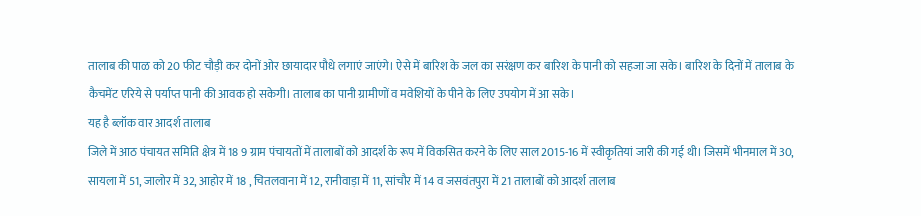तालाब की पाळ को 20 फीट चौड़ी कर दोनों ओर छायादार पौधे लगाएं जाएंगे। ऐसे में बारिश के जल का सरंक्षण कर बारिश के पानी को सहजा जा सके। बारिश के दिनों में तालाब के कैचमेंट एरिये से पर्याप्त पानी की आवक हो सकेगी। तालाब का पानी ग्रामीणों व मवेशियों के पीने के लिए उपयोग में आ सके।
यह है ब्लॉक वार आदर्श तालाब
जिले में आठ पंचायत समिति क्षेत्र में 18 9 ग्राम पंचायतों में तालाबों को आदर्श के रूप में विकसित करने के लिए साल 2015-16 में स्वीकृतियां जारी की गई थी। जिसमें भीनमाल में 30, सायला में 51, जालोर में 32, आहोर में 18 , चितलवाना में 12, रानीवाड़ा में 11, सांचौर में 14 व जसवंतपुरा में 21 तालाबों को आदर्श तालाब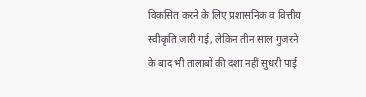विकसित करने के लिए प्रशासनिक व वित्तीय स्वीकृति जारी गई, लेकिन तीन साल गुजरने के बाद भी तालाबों की दशा नहीं सुधरी पाई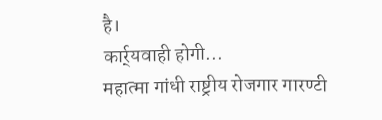है।
कार्र्यवाही होगी...
महात्मा गांधी राष्ट्रीय रोजगार गारण्टी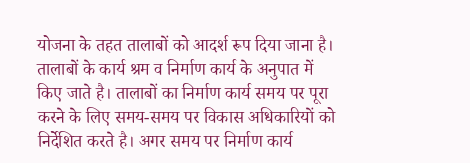योजना के तहत तालाबों को आदर्श रूप दिया जाना है। तालाबों के कार्य श्रम व निर्माण कार्य के अनुपात में किए जाते है। तालाबों का निर्माण कार्य समय पर पूरा करने के लिए समय-समय पर विकास अधिकारियों को निर्देशित करते है। अगर समय पर निर्माण कार्य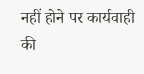नहीं होने पर कार्यवाही की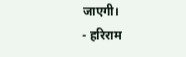जाएगी।
- हरिराम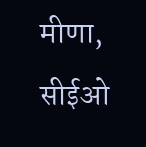मीणा, सीईओ